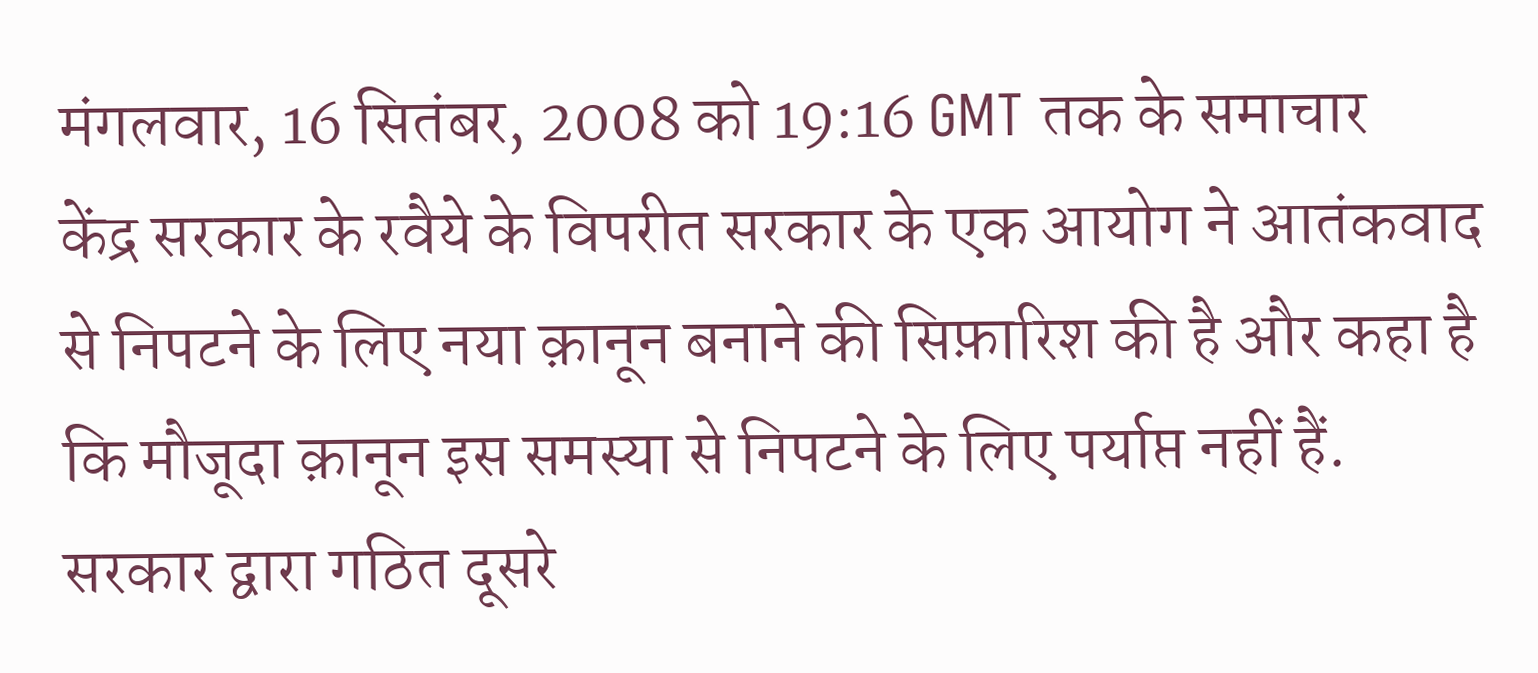मंगलवार, 16 सितंबर, 2008 को 19:16 GMT तक के समाचार
केंद्र सरकार के रवैये के विपरीत सरकार के एक आयोग ने आतंकवाद से निपटने के लिए नया क़ानून बनाने की सिफ़ारिश की है और कहा है कि मौजूदा क़ानून इस समस्या से निपटने के लिए पर्याप्त नहीं हैं.
सरकार द्वारा गठित दूसरे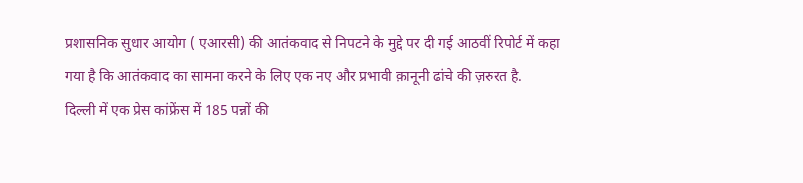प्रशासनिक सुधार आयोग ( एआरसी) की आतंकवाद से निपटने के मुद्दे पर दी गई आठवीं रिपोर्ट में कहा गया है कि आतंकवाद का सामना करने के लिए एक नए और प्रभावी क़ानूनी ढांचे की ज़रुरत है.
दिल्ली में एक प्रेस कांफ्रेंस में 185 पन्नों की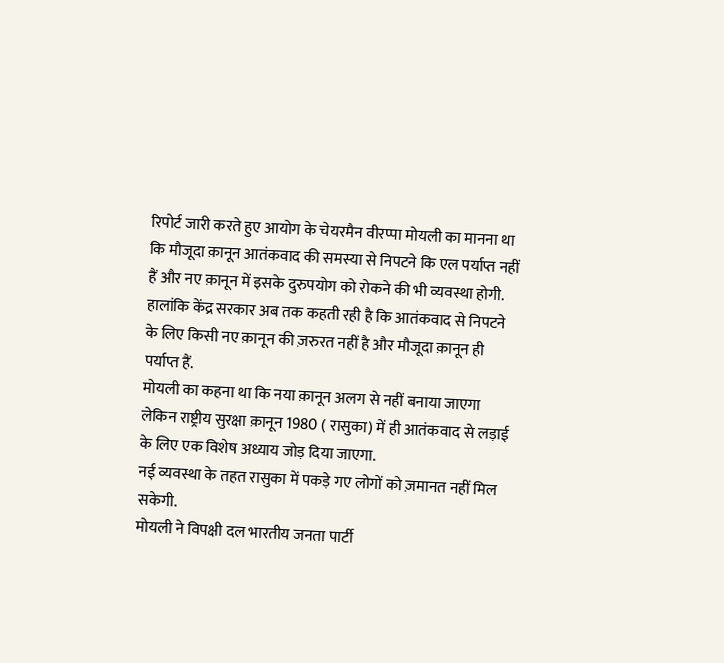रिपोर्ट जारी करते हुए आयोग के चेयरमैन वीरप्पा मोयली का मानना था कि मौजूदा क़ानून आतंकवाद की समस्या से निपटने कि एल पर्याप्त नहीं हैं और नए क़ानून में इसके दुरुपयोग को रोकने की भी व्यवस्था होगी.
हालांकि केंद्र सरकार अब तक कहती रही है कि आतंकवाद से निपटने के लिए किसी नए क़ानून की ज़रुरत नहीं है और मौजूदा क़ानून ही पर्याप्त हैं.
मोयली का कहना था कि नया क़ानून अलग से नहीं बनाया जाएगा लेकिन राष्ट्रीय सुरक्षा क़ानून 1980 ( रासुका) में ही आतंकवाद से लड़ाई के लिए एक विशेष अध्याय जोड़ दिया जाएगा.
नई व्यवस्था के तहत रासुका में पकड़े गए लोगों को ज़मानत नहीं मिल सकेगी.
मोयली ने विपक्षी दल भारतीय जनता पार्टी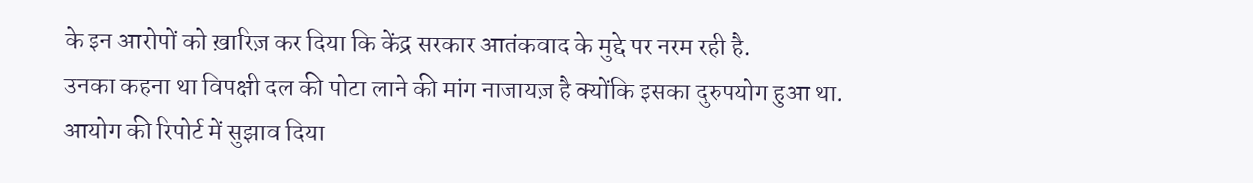के इन आरोपों को ख़ारिज़ कर दिया कि केंद्र सरकार आतंकवाद के मुद्दे पर नरम रही है.
उनका कहना था विपक्षी दल की पोटा लाने की मांग नाजायज़ है क्योंकि इसका दुरुपयोग हुआ था.
आयोग की रिपोर्ट में सुझाव दिया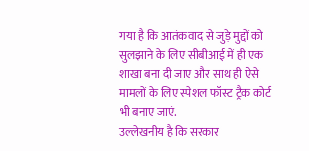गया है कि आतंकवाद से जुड़े मुद्दों को सुलझाने के लिए सीबीआई में ही एक शाखा बना दी जाए और साथ ही ऐसे मामलों के लिए स्पेशल फॉस्ट ट्रैक कोर्ट भी बनाए जाएं.
उल्लेखनीय है कि सरकार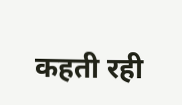कहती रही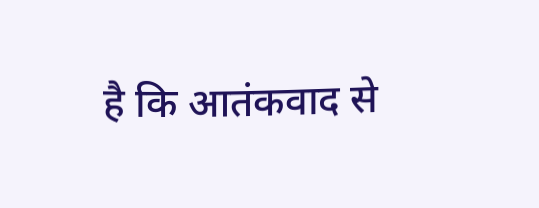है कि आतंकवाद से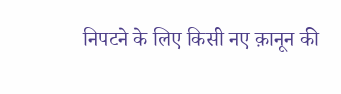निपटने के लिए किसी नए क़ानून की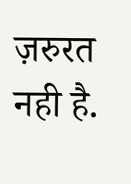ज़रुरत नही है.